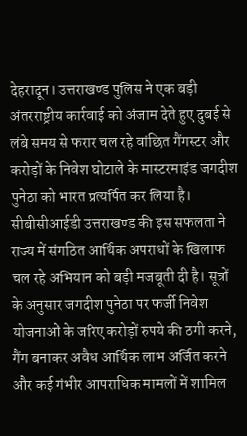देहरादून। उत्तराखण्ड पुलिस ने एक बड़ी अंतरराष्ट्रीय कार्रवाई को अंजाम देते हुए दुबई से लंबे समय से फरार चल रहे वांछित गैंगस्टर और करोड़ों के निवेश घोटाले के मास्टरमाइंड जगदीश पुनेठा को भारत प्रत्यर्पित कर लिया है। सीबीसीआईडी उत्तराखण्ड की इस सफलता ने राज्य में संगठित आर्थिक अपराधों के खिलाफ चल रहे अभियान को बड़ी मजबूती दी है। सूत्रों के अनुसार जगदीश पुनेठा पर फर्जी निवेश योजनाओं के जरिए करोड़ों रुपये की ठगी करने, गैंग बनाकर अवैध आर्थिक लाभ अर्जित करने और कई गंभीर आपराधिक मामलों में शामिल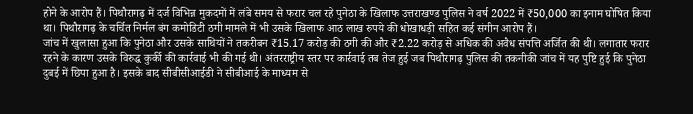होने के आरोप हैं। पिथौरागढ़ में दर्ज विभिन्न मुकदमों में लंबे समय से फरार चल रहे पुनेठा के खिलाफ उत्तराखण्ड पुलिस ने वर्ष 2022 में ₹50,000 का इनाम घोषित किया था। पिथौरागढ़ के चर्चित निर्मल बंग कमोडिटी ठगी मामले में भी उसके खिलाफ आठ लाख रुपये की धोखाधड़ी सहित कई संगीन आरोप हैं।
जांच में खुलासा हुआ कि पुनेठा और उसके साथियों ने तकरीबन ₹15.17 करोड़ की ठगी की और ₹2.22 करोड़ से अधिक की अवैध संपत्ति अर्जित की थी। लगातार फरार रहने के कारण उसके विरुद्ध कुर्की की कार्रवाई भी की गई थी। अंतरराष्ट्रीय स्तर पर कार्रवाई तब तेज हुई जब पिथौरागढ़ पुलिस की तकनीकी जांच में यह पुष्टि हुई कि पुनेठा दुबई में छिपा हुआ है। इसके बाद सीबीसीआईडी ने सीबीआई के माध्यम से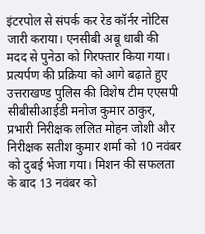इंटरपोल से संपर्क कर रेड कॉर्नर नोटिस जारी कराया। एनसीबी अबू धाबी की मदद से पुनेठा को गिरफ्तार किया गया। प्रत्यर्पण की प्रक्रिया को आगे बढ़ाते हुए उत्तराखण्ड पुलिस की विशेष टीम एएसपी सीबीसीआईडी मनोज कुमार ठाकुर, प्रभारी निरीक्षक ललित मोहन जोशी और निरीक्षक सतीश कुमार शर्मा को 10 नवंबर को दुबई भेजा गया। मिशन की सफलता के बाद 13 नवंबर को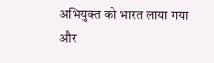अभियुक्त को भारत लाया गया और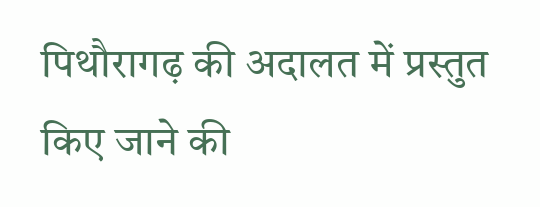पिथौरागढ़ की अदालत में प्रस्तुत किए जाने की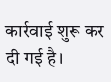कार्रवाई शुरू कर दी गई है।